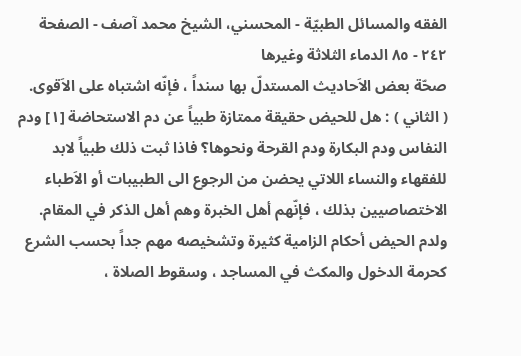الفقه والمسائل الطبيّة - المحسني، الشيخ محمد آصف - الصفحة ٢٤٢ - ٨٥ الدماء الثلاثة وغيرها
صحّة بعض الاَحاديث المستدلّ بها سنداً ، فإنّه اشتباه على الاَقوى.
( الثاني ) : هل للحيض حقيقة ممتازة طبياً عن دم الاستحاضة [١] ودم النفاس ودم البكارة ودم القرحة ونحوها؟ فاذا ثبت ذلك طبياً لابد للفقهاء والنساء اللاتي يحضن من الرجوع الى الطبيبات أو الاَطباء الاختصاصيين بذلك ، فإنّهم أهل الخبرة وهم أهل الذكر في المقام.
ولدم الحيض أحكام الزامية كثيرة وتشخيصه مهم جداً بحسب الشرع كحرمة الدخول والمكث في المساجد ، وسقوط الصلاة ،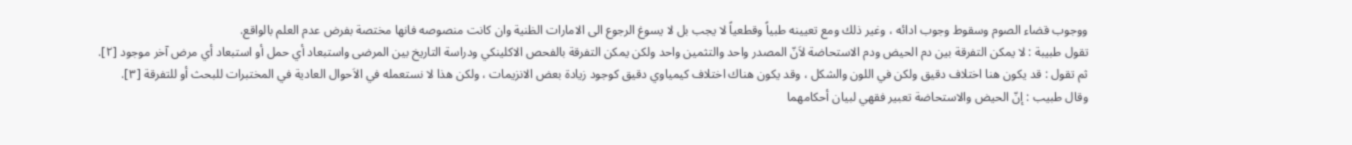ووجوب قضاء الصوم وسقوط وجوب ادائه ، وغير ذلك ومع تعيينه طبياً وقطعياً لا يجب بل لا يسوغ الرجوع الى الامارات الظنية وان كانت منصوصه فانها مختصة بفرض عدم العلم بالواقع.
تقول طبيبة : لا يمكن التفرقة بين دم الحيض ودم الاستحاضة لاَنّ المصدر واحد والتثمين واحد ولكن يمكن التفرقة بالفحص الاكلينكي ودراسة التاريخ بين المرضى واستبعاد أي حمل أو استبعاد أي مرض آخر موجود [٢].
ثم تقول : قد يكون هنا اختلاف دقيق ولكن في اللون والشكل ، وقد يكون هناك اختلاف كيمياوي دقيق كوجود زيادة بعض الانزيمات ، ولكن هذا لا نستعمله في الاَحوال العادية في المختبرات للبحث أو للتفرقة [٣].
وقال طبيب : إنّ الحيض والاستحاضة تعبير فقهي لبيان أحكامهما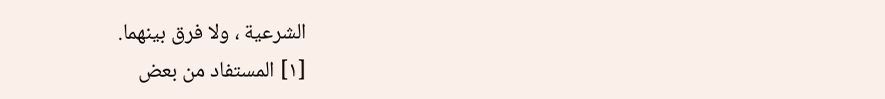الشرعية ، ولا فرق بينهما.
[١] المستفاد من بعض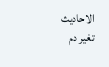الاحاديث تغير دم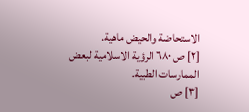الاستحاضة والحيض ماهية.
[٢] ص ٦٨٠ الرؤية الاسلامية لبعض الممارسات الطبية.
[٣] ص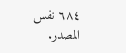٦٨٤ نفس المصدر.